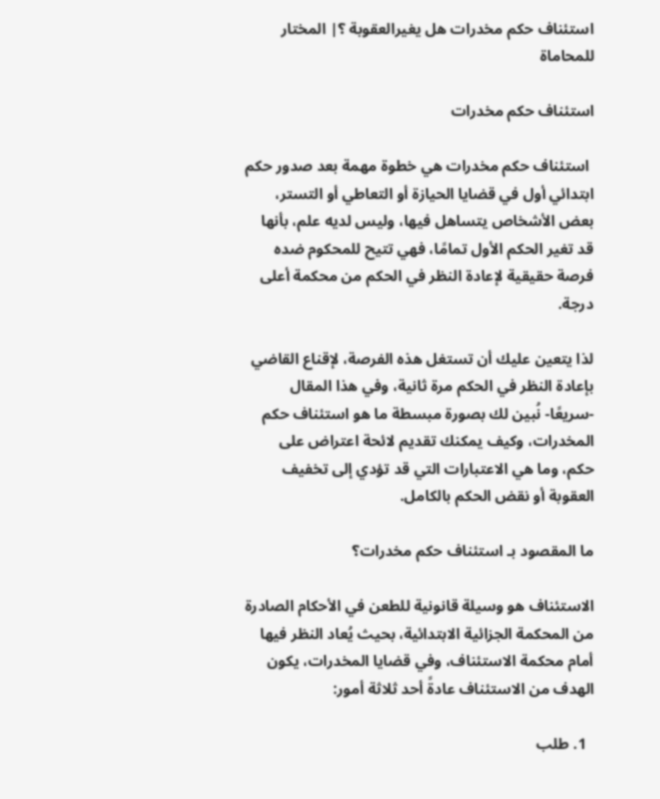استئناف حكم مخدرات هل يغيرالعقوبة ؟| المختار للمحاماة

استئناف حكم مخدرات

 استئناف حكم مخدرات هي خطوة مهمة بعد صدور حكم ابتدائي أول في قضايا الحيازة أو التعاطي أو التستر، بعض الأشخاص يتساهل فيها، وليس لديه علم، بأنها قد تغير الحكم الأول تمامًا، فهي تتيح للمحكوم ضده فرصة حقيقية لإعادة النظر في الحكم من محكمة أعلى درجة.

لذا يتعين عليك أن تستغل هذه الفرصة، لإقناع القاضي بإعادة النظر في الحكم مرة ثانية، وفي هذا المقال -سريعًا- نُبين لك بصورة مبسطة ما هو استئناف حكم المخدرات، وكيف يمكنك تقديم لائحة اعتراض على حكم، وما هي الاعتبارات التي قد تؤدي إلى تخفيف العقوبة أو نقض الحكم بالكامل.

ما المقصود بـ استئناف حكم مخدرات؟

الاستئناف هو وسيلة قانونية للطعن في الأحكام الصادرة من المحكمة الجزائية الابتدائية، بحيث يُعاد النظر فيها أمام محكمة الاستئناف، وفي قضايا المخدرات، يكون الهدف من الاستئناف عادةً أحد ثلاثة أمور:

  1. طلب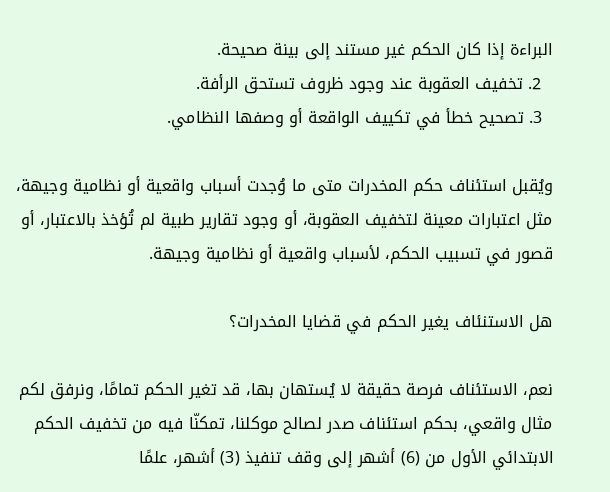البراءة إذا كان الحكم غير مستند إلى بينة صحيحة.
  2. تخفيف العقوبة عند وجود ظروف تستحق الرأفة.
  3. تصحيح خطأ في تكييف الواقعة أو وصفها النظامي.

ويُقبل استئناف حكم المخدرات متى ما وُجدت أسباب واقعية أو نظامية وجيهة، مثل اعتبارات معينة لتخفيف العقوبة، أو وجود تقارير طبية لم تُؤخذ بالاعتبار، أو قصور في تسبيب الحكم، لأسباب واقعية أو نظامية وجيهة.

هل الاستنئاف يغير الحكم في قضايا المخدرات؟

نعم، الاستئناف فرصة حقيقة لا يُستهان بها، قد تغير الحكم تمامًا، ونرفق لكم مثال واقعي، بحكم استئناف صدر لصالح موكلنا، تمكنّا فيه من تخفيف الحكم الابتدائي الأول من (6) أشهر إلى وقف تنفيذ (3) أشهر، علمًا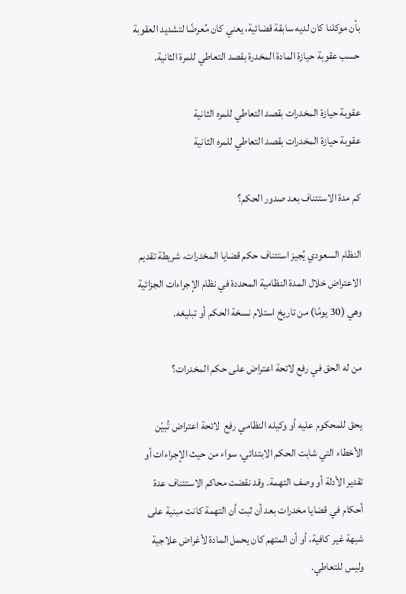بأن موكلنا كان لديه سابقة قضائية، يعني كان مُعرضًا لتشديد العقوبة حسب عقوبة حيازة المادة المخدرة بقصد التعاطي للمرة الثانية.

عقوبة حيازة المخدرات بقصد التعاطي للمره الثانية
عقوبة حيازة المخدرات بقصد التعاطي للمره الثانية

كم مدة الاستئناف بعد صدور الحكم؟

النظام السعودي يُجيز استئناف حكم قضايا المخدرات، شريطة تقديم الاعتراض خلال المدة النظامية المحددة في نظام الإجراءات الجزائية وهي (30 يومًا) من تاريخ استلام نسخة الحكم أو تبليغه.

من له الحق في رفع لائحة اعتراض على حكم المخدرات؟

يحق للمحكوم عليه أو وكيله النظامي رفع  لائحة اعتراض تُبيّن الأخطاء التي شابت الحكم الابتدائي، سواء من حيث الإجراءات أو تقدير الأدلة أو وصف التهمة. وقد نقضت محاكم الاستئناف عدة أحكام في قضايا مخدرات بعد أن ثبت أن التهمة كانت مبنية على شبهة غير كافية، أو أن المتهم كان يحمل المادة لأغراض علاجية وليس للتعاطي.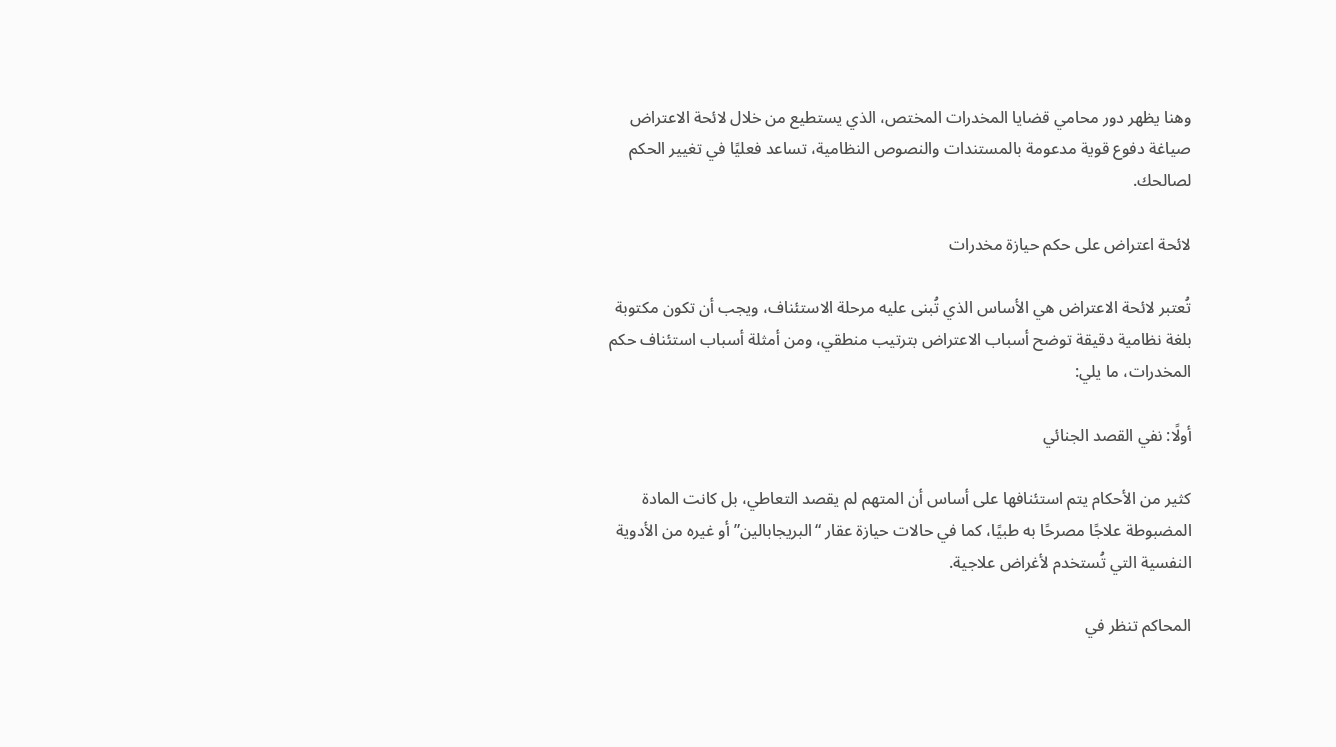وهنا يظهر دور محامي قضايا المخدرات المختص، الذي يستطيع من خلال لائحة الاعتراض صياغة دفوع قوية مدعومة بالمستندات والنصوص النظامية، تساعد فعليًا في تغيير الحكم لصالحك.

لائحة اعتراض على حكم حيازة مخدرات

تُعتبر لائحة الاعتراض هي الأساس الذي تُبنى عليه مرحلة الاستئناف، ويجب أن تكون مكتوبة بلغة نظامية دقيقة توضح أسباب الاعتراض بترتيب منطقي، ومن أمثلة أسباب استئناف حكم المخدرات، ما يلي:

أولًا: نفي القصد الجنائي

كثير من الأحكام يتم استئنافها على أساس أن المتهم لم يقصد التعاطي، بل كانت المادة المضبوطة علاجًا مصرحًا به طبيًا، كما في حالات حيازة عقار “البريجابالين” أو غيره من الأدوية النفسية التي تُستخدم لأغراض علاجية.

المحاكم تنظر في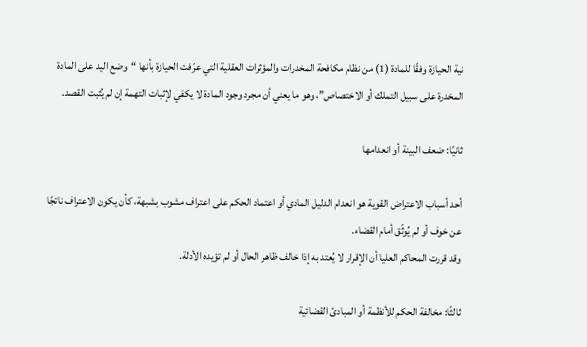نية الحيازة وفقًا للمادة (1) من نظام مكافحة المخدرات والمؤثرات العقلية التي عرّفت الحيازة بأنها “وضع اليد على المادة المخدرة على سبيل التملك أو الاختصاص”، وهو ما يعني أن مجرد وجود المادة لا يكفي لإثبات التهمة إن لم يُثبت القصد.

ثانيًا: ضعف البينة أو انعدامها

أحد أسباب الاعتراض القوية هو انعدام الدليل المادي أو اعتماد الحكم على اعتراف مشوب بشبهة، كأن يكون الاعتراف ناتجًا عن خوف أو لم يُوثّق أمام القضاء.
وقد قررت المحاكم العليا أن الإقرار لا يُعتد به إذا خالف ظاهر الحال أو لم تؤيده الأدلة.

ثالثًا: مخالفة الحكم للأنظمة أو المبادئ القضائية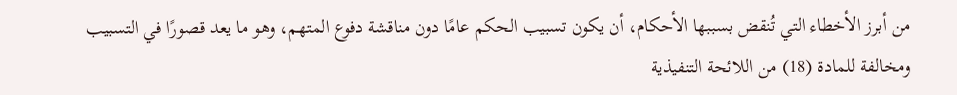من أبرز الأخطاء التي تُنقض بسببها الأحكام، أن يكون تسبيب الحكم عامًا دون مناقشة دفوع المتهم، وهو ما يعد قصورًا في التسبيب ومخالفة للمادة (18) من اللائحة التنفيذية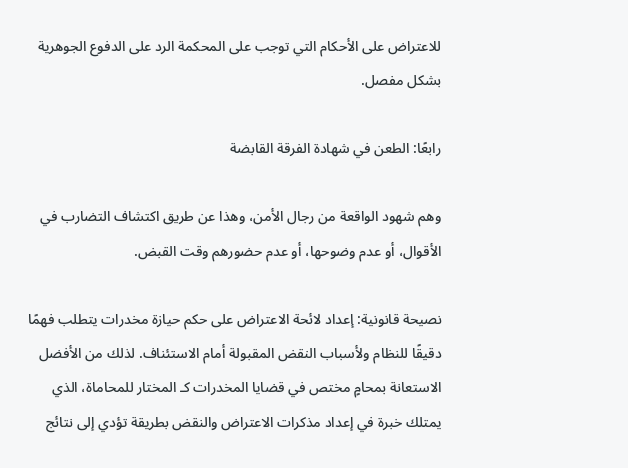للاعتراض على الأحكام التي توجب على المحكمة الرد على الدفوع الجوهرية بشكل مفصل.

رابعًا: الطعن في شهادة الفرقة القابضة

وهم شهود الواقعة من رجال الأمن، وهذا عن طريق اكتشاف التضارب في الأقوال، أو عدم وضوحها، أو عدم حضورهم وقت القبض.

نصيحة قانونية: إعداد لائحة الاعتراض على حكم حيازة مخدرات يتطلب فهمًا دقيقًا للنظام ولأسباب النقض المقبولة أمام الاستئناف. لذلك من الأفضل الاستعانة بمحامٍ مختص في قضايا المخدرات كـ المختار للمحاماة، الذي يمتلك خبرة في إعداد مذكرات الاعتراض والنقض بطريقة تؤدي إلى نتائج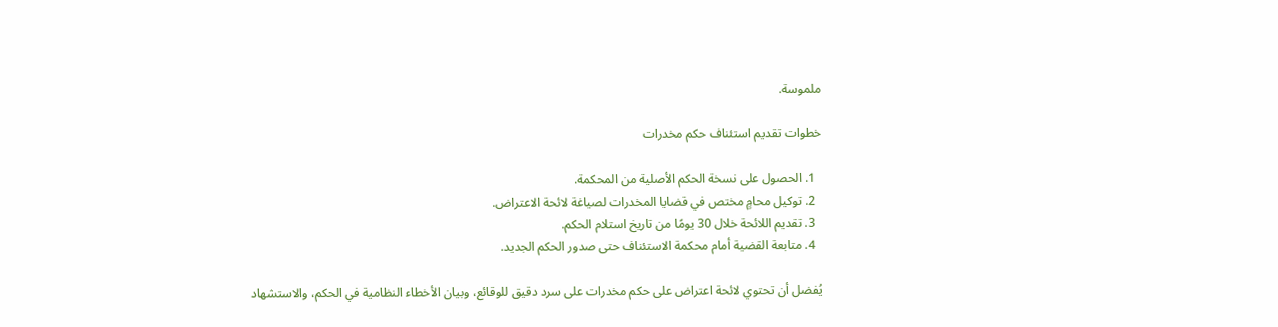ملموسة.

خطوات تقديم استئناف حكم مخدرات

  1. الحصول على نسخة الحكم الأصلية من المحكمة.
  2. توكيل محامٍ مختص في قضايا المخدرات لصياغة لائحة الاعتراض.
  3. تقديم اللائحة خلال 30 يومًا من تاريخ استلام الحكم.
  4. متابعة القضية أمام محكمة الاستئناف حتى صدور الحكم الجديد.

يُفضل أن تحتوي لائحة اعتراض على حكم مخدرات على سرد دقيق للوقائع، وبيان الأخطاء النظامية في الحكم، والاستشهاد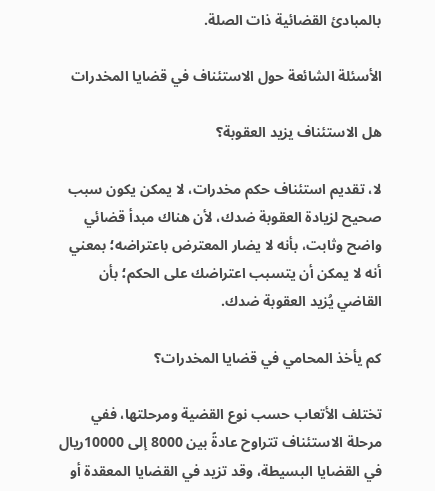بالمبادئ القضائية ذات الصلة.

الأسئلة الشائعة حول الاستئناف في قضايا المخدرات

هل الاستئناف يزيد العقوبة؟

لا، تقديم استئناف حكم مخدرات، لا يمكن يكون سبب صحيح لزيادة العقوبة ضدك، لأن هناك مبدأ قضائي واضح وثابت، بأنه لا يضار المعترض باعتراضه؛ بمعني أنه لا يمكن أن يتسبب اعتراضك على الحكم؛ بأن القاضي يُزيد العقوبة ضدك.

كم يأخذ المحامي في قضايا المخدرات؟

تختلف الأتعاب حسب نوع القضية ومرحلتها، ففي مرحلة الاستئناف تتراوح عادةً بين 8000 إلى 10000ريال في القضايا البسيطة، وقد تزيد في القضايا المعقدة أو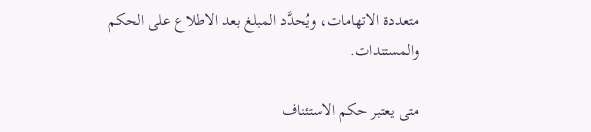متعددة الاتهامات، ويُحدَّد المبلغ بعد الاطلاع على الحكم والمستندات.

متى يعتبر حكم الاستئناف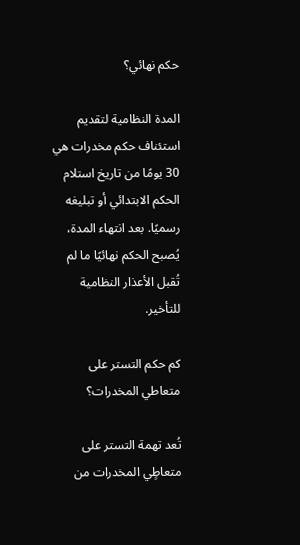حكم نهائي؟

المدة النظامية لتقديم استئناف حكم مخدرات هي 30 يومًا من تاريخ استلام الحكم الابتدائي أو تبليغه رسميًا. بعد انتهاء المدة، يُصبح الحكم نهائيًا ما لم تُقبل الأعذار النظامية للتأخير.

كم حكم التستر على متعاطي المخدرات؟

تُعد تهمة التستر على متعاطٍي المخدرات من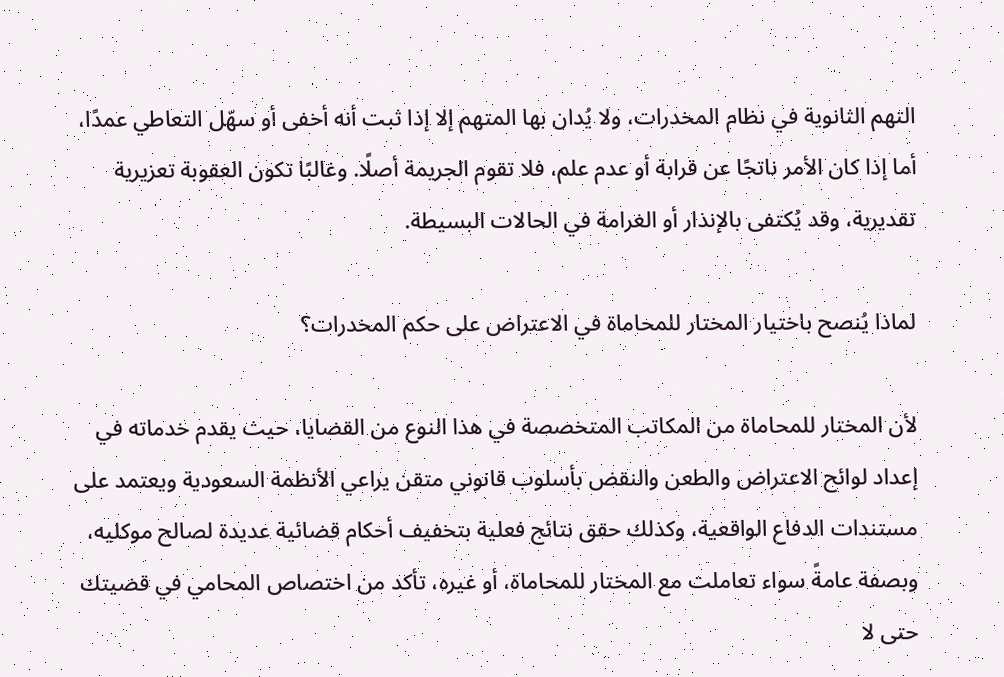التهم الثانوية في نظام المخدرات، ولا يُدان بها المتهم إلا إذا ثبت أنه أخفى أو سهّل التعاطي عمدًا، أما إذا كان الأمر ناتجًا عن قرابة أو عدم علم، فلا تقوم الجريمة أصلًا. وغالبًا تكون العقوبة تعزيرية تقديرية، وقد يُكتفى بالإنذار أو الغرامة في الحالات البسيطة.

لماذا يُنصح باختيار المختار للمحاماة في الاعتراض على حكم المخدرات؟

لأن المختار للمحاماة من المكاتب المتخصصة في هذا النوع من القضايا، حيث يقدم خدماته في إعداد لوائح الاعتراض والطعن والنقض بأسلوب قانوني متقن يراعي الأنظمة السعودية ويعتمد على مستندات الدفاع الواقعية، وكذلك حقق نتائج فعلية بتخفيف أحكام قضائية عديدة لصالح موكليه، وبصفة عامةً سواء تعاملت مع المختار للمحاماة، أو غيره، تأكد من اختصاص المحامي في قضيتك حتى لا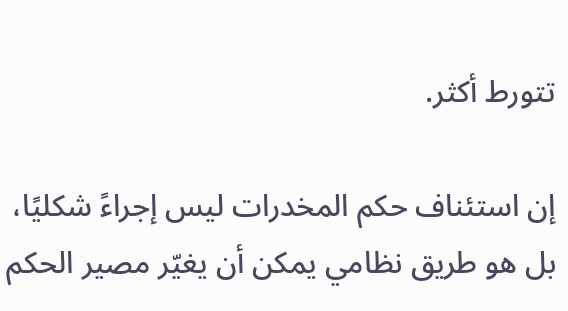تتورط أكثر.

إن استئناف حكم المخدرات ليس إجراءً شكليًا، بل هو طريق نظامي يمكن أن يغيّر مصير الحكم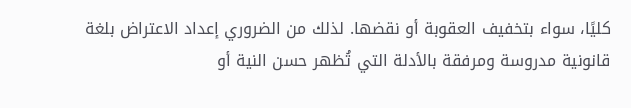كليًا، سواء بتخفيف العقوبة أو نقضها. لذلك من الضروري إعداد الاعتراض بلغة قانونية مدروسة ومرفقة بالأدلة التي تُظهر حسن النية أو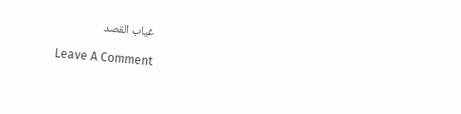غياب القصد

Leave A Comment